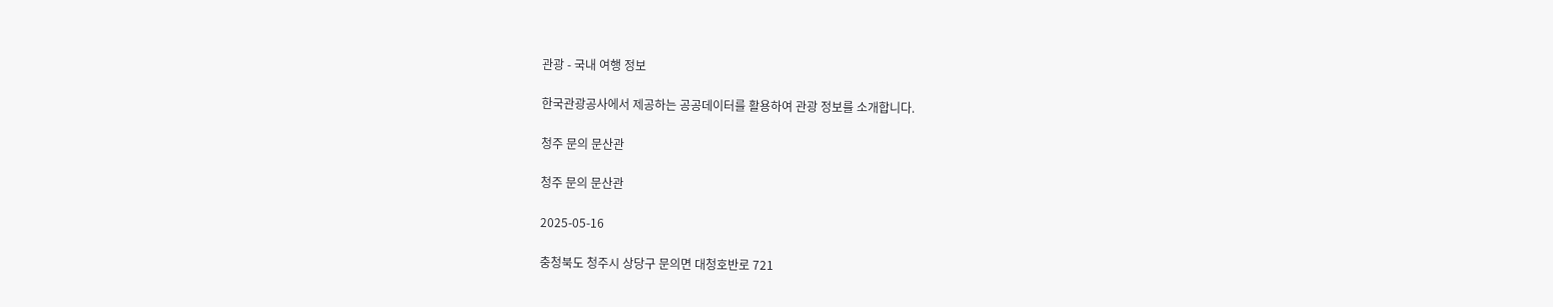관광 - 국내 여행 정보

한국관광공사에서 제공하는 공공데이터를 활용하여 관광 정보를 소개합니다.

청주 문의 문산관

청주 문의 문산관

2025-05-16

충청북도 청주시 상당구 문의면 대청호반로 721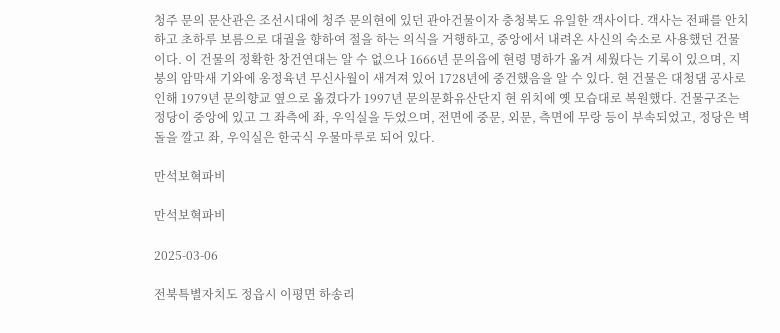청주 문의 문산관은 조선시대에 청주 문의현에 있던 관아건물이자 충청북도 유일한 객사이다. 객사는 전패를 안치하고 초하루 보름으로 대궐을 향하여 절을 하는 의식을 거행하고, 중앙에서 내려온 사신의 숙소로 사용했던 건물이다. 이 건물의 정확한 창건연대는 알 수 없으나 1666년 문의읍에 현령 명하가 옮겨 세웠다는 기록이 있으며, 지붕의 암막새 기와에 옹정육년 무신사월이 새겨져 있어 1728년에 중건했음을 알 수 있다. 현 건물은 대청댐 공사로 인해 1979년 문의향교 옆으로 옮겼다가 1997년 문의문화유산단지 현 위치에 옛 모습대로 복원했다. 건물구조는 정당이 중앙에 있고 그 좌측에 좌, 우익실을 두었으며, 전면에 중문, 외문, 측면에 무랑 등이 부속되었고, 정당은 벽돌을 깔고 좌, 우익실은 한국식 우물마루로 되어 있다.

만석보혁파비

만석보혁파비

2025-03-06

전북특별자치도 정읍시 이평면 하송리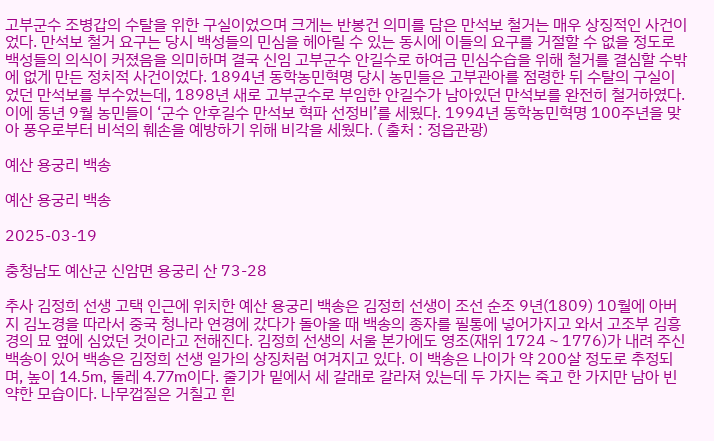고부군수 조병갑의 수탈을 위한 구실이었으며 크게는 반봉건 의미를 담은 만석보 철거는 매우 상징적인 사건이었다. 만석보 철거 요구는 당시 백성들의 민심을 헤아릴 수 있는 동시에 이들의 요구를 거절할 수 없을 정도로 백성들의 의식이 커졌음을 의미하며 결국 신임 고부군수 안길수로 하여금 민심수습을 위해 철거를 결심할 수밖에 없게 만든 정치적 사건이었다. 1894년 동학농민혁명 당시 농민들은 고부관아를 점령한 뒤 수탈의 구실이었던 만석보를 부수었는데, 1898년 새로 고부군수로 부임한 안길수가 남아있던 만석보를 완전히 철거하였다. 이에 동년 9월 농민들이 ‘군수 안후길수 만석보 혁파 선정비’를 세웠다. 1994년 동학농민혁명 100주년을 맞아 풍우로부터 비석의 훼손을 예방하기 위해 비각을 세웠다. ( 출처 : 정읍관광)

예산 용궁리 백송

예산 용궁리 백송

2025-03-19

충청남도 예산군 신암면 용궁리 산 73-28

추사 김정희 선생 고택 인근에 위치한 예산 용궁리 백송은 김정희 선생이 조선 순조 9년(1809) 10월에 아버지 김노경을 따라서 중국 청나라 연경에 갔다가 돌아올 때 백송의 종자를 필통에 넣어가지고 와서 고조부 김흥경의 묘 옆에 심었던 것이라고 전해진다. 김정희 선생의 서울 본가에도 영조(재위 1724∼1776)가 내려 주신 백송이 있어 백송은 김정희 선생 일가의 상징처럼 여겨지고 있다. 이 백송은 나이가 약 200살 정도로 추정되며, 높이 14.5m, 둘레 4.77m이다. 줄기가 밑에서 세 갈래로 갈라져 있는데 두 가지는 죽고 한 가지만 남아 빈약한 모습이다. 나무껍질은 거칠고 흰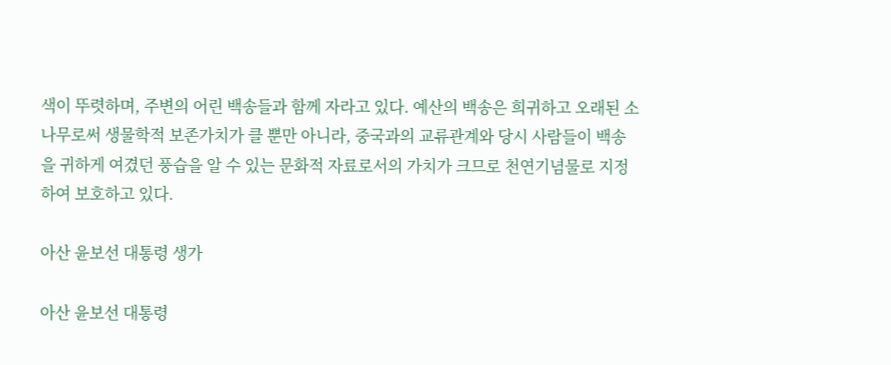색이 뚜렷하며, 주변의 어린 백송들과 함께 자라고 있다. 예산의 백송은 희귀하고 오래된 소나무로써 생물학적 보존가치가 클 뿐만 아니라, 중국과의 교류관계와 당시 사람들이 백송을 귀하게 여겼던 풍습을 알 수 있는 문화적 자료로서의 가치가 크므로 천연기념물로 지정하여 보호하고 있다.

아산 윤보선 대통령 생가

아산 윤보선 대통령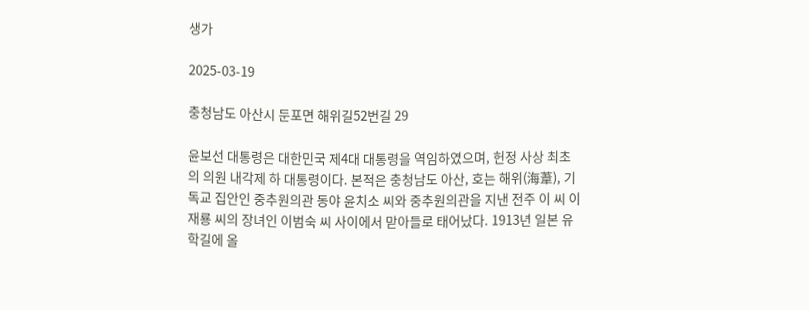생가

2025-03-19

충청남도 아산시 둔포면 해위길52번길 29

윤보선 대통령은 대한민국 제4대 대통령을 역임하였으며, 헌정 사상 최초의 의원 내각제 하 대통령이다. 본적은 충청남도 아산, 호는 해위(海葦), 기독교 집안인 중추원의관 동야 윤치소 씨와 중추원의관을 지낸 전주 이 씨 이재룡 씨의 장녀인 이범숙 씨 사이에서 맏아들로 태어났다. 1913년 일본 유학길에 올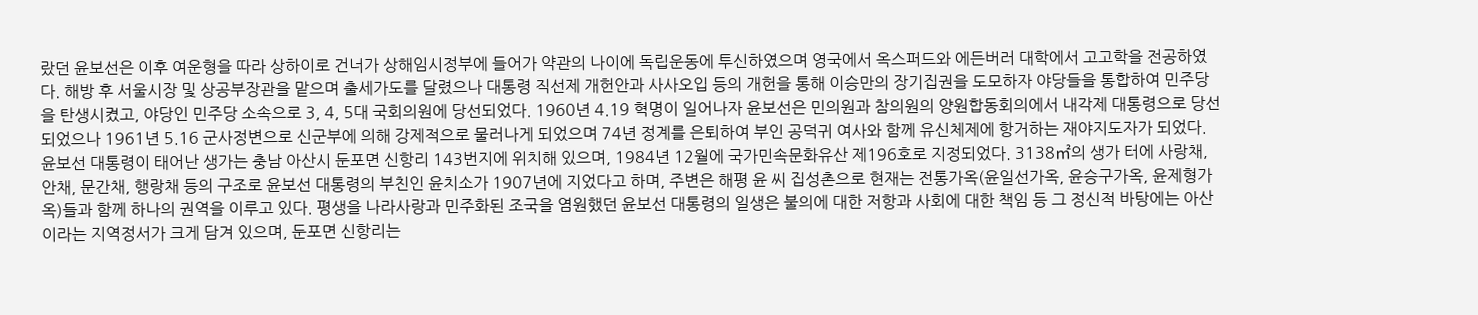랐던 윤보선은 이후 여운형을 따라 상하이로 건너가 상해임시정부에 들어가 약관의 나이에 독립운동에 투신하였으며 영국에서 옥스퍼드와 에든버러 대학에서 고고학을 전공하였다. 해방 후 서울시장 및 상공부장관을 맡으며 출세가도를 달렸으나 대통령 직선제 개헌안과 사사오입 등의 개헌을 통해 이승만의 장기집권을 도모하자 야당들을 통합하여 민주당을 탄생시켰고, 야당인 민주당 소속으로 3, 4, 5대 국회의원에 당선되었다. 1960년 4.19 혁명이 일어나자 윤보선은 민의원과 참의원의 양원합동회의에서 내각제 대통령으로 당선되었으나 1961년 5.16 군사정변으로 신군부에 의해 강제적으로 물러나게 되었으며 74년 정계를 은퇴하여 부인 공덕귀 여사와 함께 유신체제에 항거하는 재야지도자가 되었다. 윤보선 대통령이 태어난 생가는 충남 아산시 둔포면 신항리 143번지에 위치해 있으며, 1984년 12월에 국가민속문화유산 제196호로 지정되었다. 3138㎡의 생가 터에 사랑채, 안채, 문간채, 행랑채 등의 구조로 윤보선 대통령의 부친인 윤치소가 1907년에 지었다고 하며, 주변은 해평 윤 씨 집성촌으로 현재는 전통가옥(윤일선가옥, 윤승구가옥, 윤제형가옥)들과 함께 하나의 권역을 이루고 있다. 평생을 나라사랑과 민주화된 조국을 염원했던 윤보선 대통령의 일생은 불의에 대한 저항과 사회에 대한 책임 등 그 정신적 바탕에는 아산이라는 지역정서가 크게 담겨 있으며, 둔포면 신항리는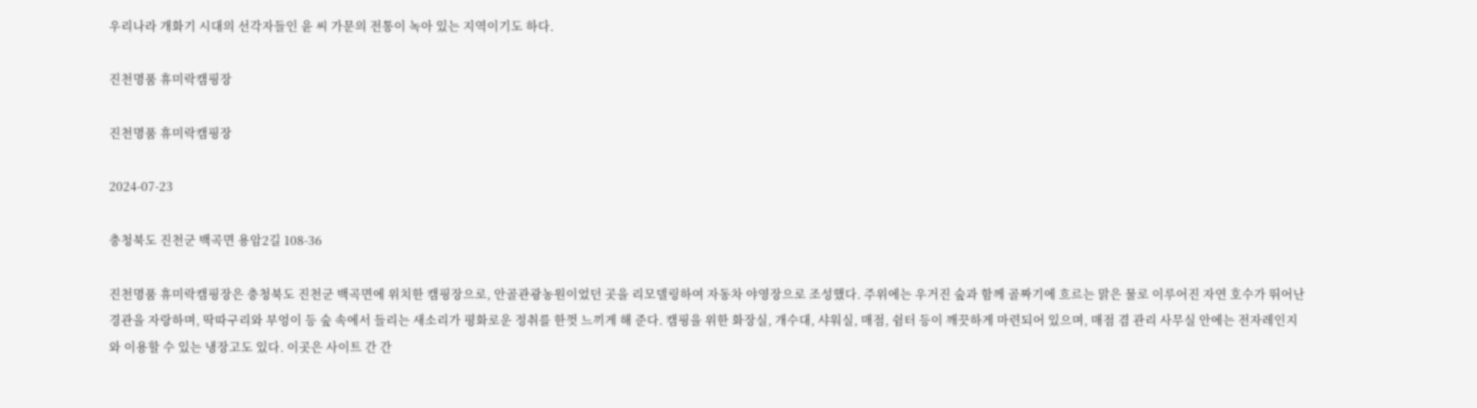우리나라 개화기 시대의 선각자들인 윤 씨 가문의 전통이 녹아 있는 지역이기도 하다.

진천명품 휴미락캠핑장

진천명품 휴미락캠핑장

2024-07-23

충청북도 진천군 백곡면 용암2길 108-36

진천명품 휴미락캠핑장은 충청북도 진천군 백곡면에 위치한 캠핑장으로, 안골관광농원이었던 곳을 리모델링하여 자동차 야영장으로 조성했다. 주위에는 우거진 숲과 함께 골짜기에 흐르는 맑은 물로 이루어진 자연 호수가 뛰어난 경관을 자랑하며, 딱따구리와 부엉이 등 숲 속에서 들리는 새소리가 평화로운 정취를 한껏 느끼게 해 준다. 캠핑을 위한 화장실, 개수대, 샤워실, 매점, 쉼터 등이 깨끗하게 마련되어 있으며, 매점 겸 관리 사무실 안에는 전자레인지와 이용할 수 있는 냉장고도 있다. 이곳은 사이트 간 간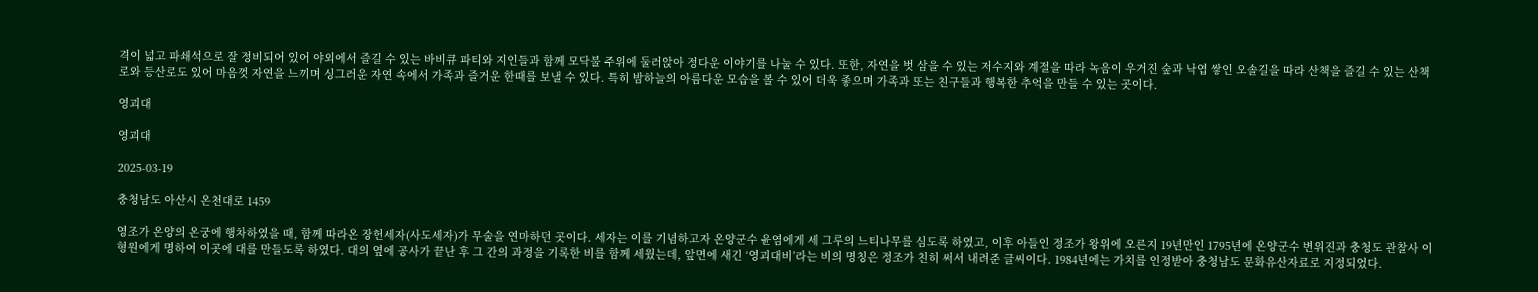격이 넓고 파쇄석으로 잘 정비되어 있어 야외에서 즐길 수 있는 바비큐 파티와 지인들과 함께 모닥불 주위에 둘러앉아 정다운 이야기를 나눌 수 있다. 또한, 자연을 벗 삼을 수 있는 저수지와 계절을 따라 녹음이 우거진 숲과 낙엽 쌓인 오솔길을 따라 산책을 즐길 수 있는 산책로와 등산로도 있어 마음껏 자연을 느끼며 싱그러운 자연 속에서 가족과 즐거운 한때를 보낼 수 있다. 특히 밤하늘의 아름다운 모습을 볼 수 있어 더욱 좋으며 가족과 또는 친구들과 행복한 추억을 만들 수 있는 곳이다.

영괴대

영괴대

2025-03-19

충청남도 아산시 온천대로 1459

영조가 온양의 온궁에 행차하였을 때, 함께 따라온 장헌세자(사도세자)가 무술을 연마하던 곳이다. 세자는 이를 기념하고자 온양군수 윤염에게 세 그루의 느티나무를 심도록 하였고, 이후 아들인 정조가 왕위에 오른지 19년만인 1795년에 온양군수 변위진과 충청도 관찰사 이형원에게 명하여 이곳에 대를 만들도록 하였다. 대의 옆에 공사가 끝난 후 그 간의 과정을 기록한 비를 함께 세웠는데, 앞면에 새긴 ‘영괴대비’라는 비의 명칭은 정조가 친히 써서 내려준 글씨이다. 1984년에는 가치를 인정받아 충청남도 문화유산자료로 지정되었다.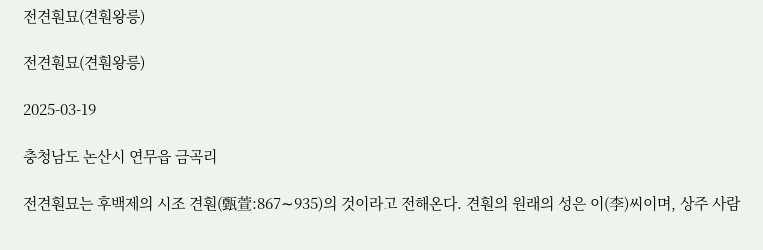전견훤묘(견훤왕릉)

전견훤묘(견훤왕릉)

2025-03-19

충청남도 논산시 연무읍 금곡리

전견훤묘는 후백제의 시조 견훤(甄萱:867∼935)의 것이라고 전해온다. 견훤의 원래의 성은 이(李)씨이며, 상주 사람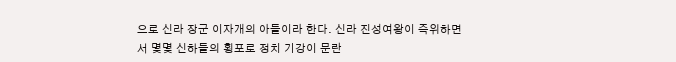으로 신라 장군 이자개의 아들이라 한다. 신라 진성여왕이 즉위하면서 몇몇 신하들의 횡포로 정치 기강이 문란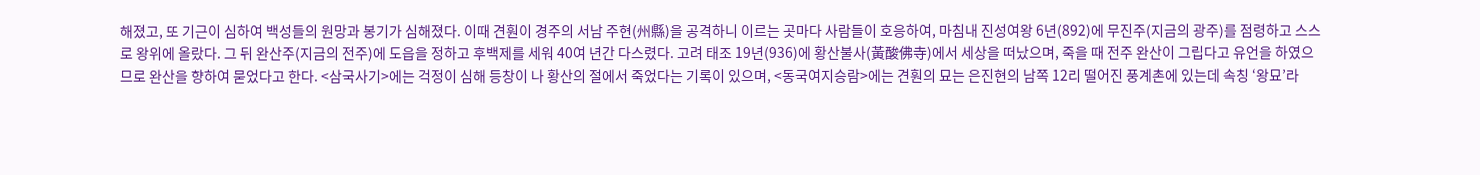해졌고, 또 기근이 심하여 백성들의 원망과 봉기가 심해졌다. 이때 견훤이 경주의 서남 주현(州縣)을 공격하니 이르는 곳마다 사람들이 호응하여, 마침내 진성여왕 6년(892)에 무진주(지금의 광주)를 점령하고 스스로 왕위에 올랐다. 그 뒤 완산주(지금의 전주)에 도읍을 정하고 후백제를 세워 40여 년간 다스렸다. 고려 태조 19년(936)에 황산불사(黃酸佛寺)에서 세상을 떠났으며, 죽을 때 전주 완산이 그립다고 유언을 하였으므로 완산을 향하여 묻었다고 한다. <삼국사기>에는 걱정이 심해 등창이 나 황산의 절에서 죽었다는 기록이 있으며, <동국여지승람>에는 견훤의 묘는 은진현의 남쪽 12리 떨어진 풍계촌에 있는데 속칭 ‘왕묘’라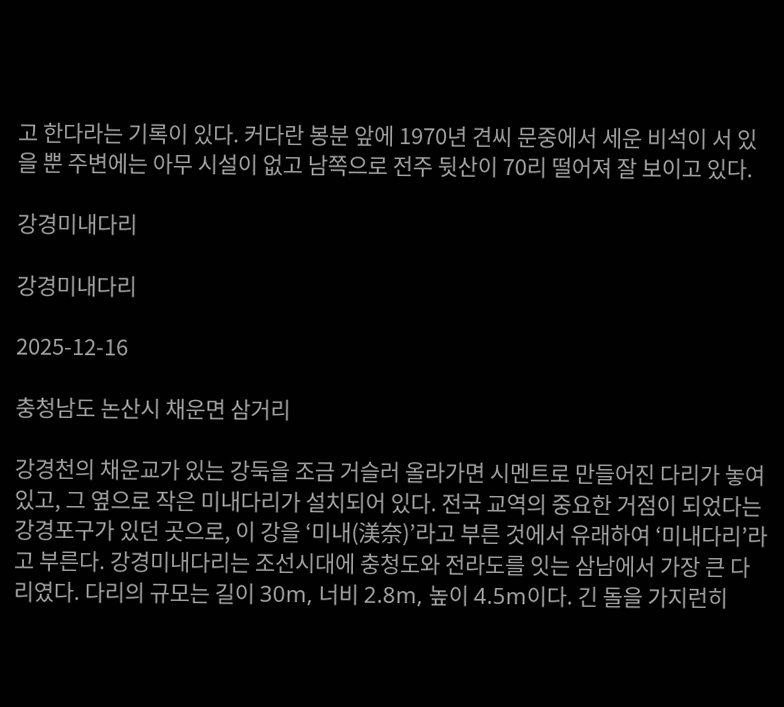고 한다라는 기록이 있다. 커다란 봉분 앞에 1970년 견씨 문중에서 세운 비석이 서 있을 뿐 주변에는 아무 시설이 없고 남쪽으로 전주 뒷산이 70리 떨어져 잘 보이고 있다.

강경미내다리

강경미내다리

2025-12-16

충청남도 논산시 채운면 삼거리

강경천의 채운교가 있는 강둑을 조금 거슬러 올라가면 시멘트로 만들어진 다리가 놓여 있고, 그 옆으로 작은 미내다리가 설치되어 있다. 전국 교역의 중요한 거점이 되었다는 강경포구가 있던 곳으로, 이 강을 ‘미내(渼奈)’라고 부른 것에서 유래하여 ‘미내다리’라고 부른다. 강경미내다리는 조선시대에 충청도와 전라도를 잇는 삼남에서 가장 큰 다리였다. 다리의 규모는 길이 30m, 너비 2.8m, 높이 4.5m이다. 긴 돌을 가지런히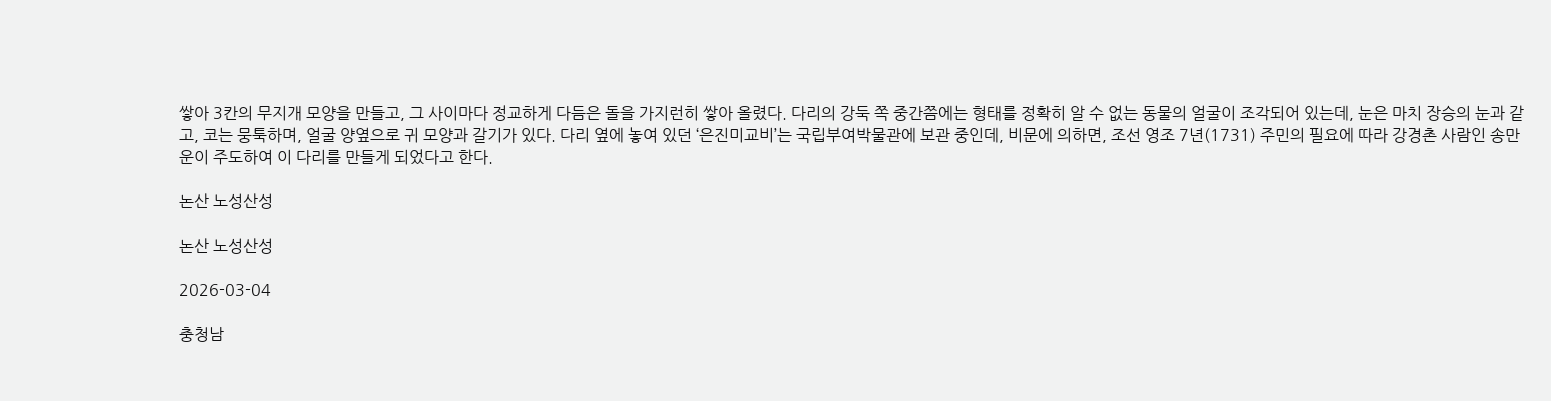쌓아 3칸의 무지개 모양을 만들고, 그 사이마다 정교하게 다듬은 돌을 가지런히 쌓아 올렸다. 다리의 강둑 쪽 중간쯤에는 형태를 정확히 알 수 없는 동물의 얼굴이 조각되어 있는데, 눈은 마치 장승의 눈과 같고, 코는 뭉툭하며, 얼굴 양옆으로 귀 모양과 갈기가 있다. 다리 옆에 놓여 있던 ‘은진미교비’는 국립부여박물관에 보관 중인데, 비문에 의하면, 조선 영조 7년(1731) 주민의 필요에 따라 강경촌 사람인 송만운이 주도하여 이 다리를 만들게 되었다고 한다.

논산 노성산성

논산 노성산성

2026-03-04

충청남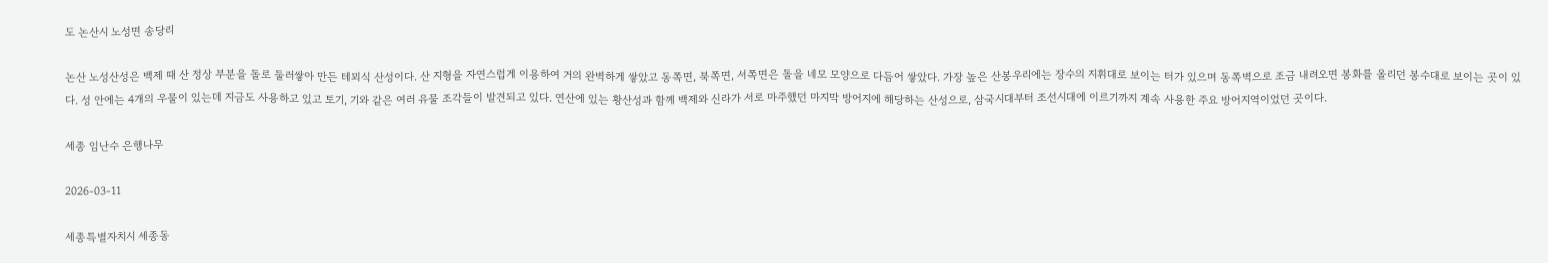도 논산시 노성면 송당리

논산 노성산성은 백제 때 산 정상 부분을 돌로 둘러쌓아 만든 테뫼식 산성이다. 산 지형을 자연스럽게 이용하여 거의 완벽하게 쌓았고 동쪽면, 북쪽면, 서쪽면은 돌을 네모 모양으로 다듬어 쌓았다. 가장 높은 산봉우리에는 장수의 지휘대로 보이는 터가 있으며 동쪽벽으로 조금 내려오면 봉화를 올리던 봉수대로 보이는 곳이 있다. 성 안에는 4개의 우물이 있는데 지금도 사용하고 있고 토기, 기와 같은 여러 유물 조각들이 발견되고 있다. 연산에 있는 황산성과 함께 백제와 신라가 서로 마주했던 마지막 방어지에 해당하는 산성으로, 삼국시대부터 조선시대에 이르기까지 계속 사용한 주요 방어지역이었던 곳이다.

세종 임난수 은행나무

2026-03-11

세종특별자치시 세종동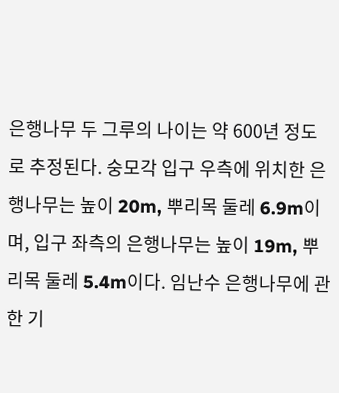은행나무 두 그루의 나이는 약 600년 정도로 추정된다. 숭모각 입구 우측에 위치한 은행나무는 높이 20m, 뿌리목 둘레 6.9m이며, 입구 좌측의 은행나무는 높이 19m, 뿌리목 둘레 5.4m이다. 임난수 은행나무에 관한 기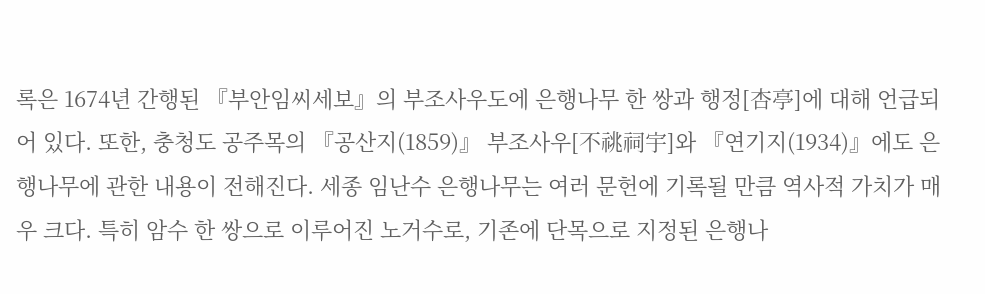록은 1674년 간행된 『부안임씨세보』의 부조사우도에 은행나무 한 쌍과 행정[杏亭]에 대해 언급되어 있다. 또한, 충청도 공주목의 『공산지(1859)』 부조사우[不祧祠宇]와 『연기지(1934)』에도 은행나무에 관한 내용이 전해진다. 세종 임난수 은행나무는 여러 문헌에 기록될 만큼 역사적 가치가 매우 크다. 특히 암수 한 쌍으로 이루어진 노거수로, 기존에 단목으로 지정된 은행나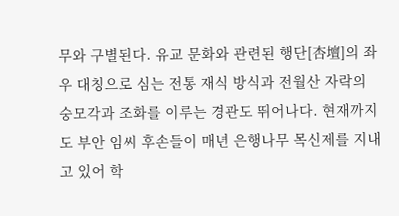무와 구별된다. 유교 문화와 관련된 행단[杏壇]의 좌우 대칭으로 심는 전통 재식 방식과 전월산 자락의 숭모각과 조화를 이루는 경관도 뛰어나다. 현재까지도 부안 임씨 후손들이 매년 은행나무 목신제를 지내고 있어 학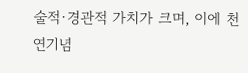술적·경관적 가치가 크며, 이에 천연기념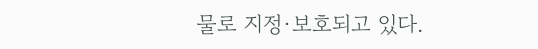물로 지정·보호되고 있다.